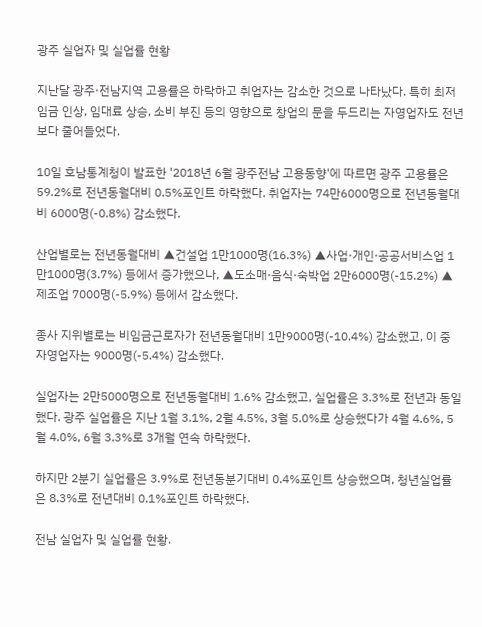광주 실업자 및 실업률 현황

지난달 광주·전남지역 고용률은 하락하고 취업자는 감소한 것으로 나타났다. 특히 최저임금 인상, 임대료 상승, 소비 부진 등의 영향으로 창업의 문을 두드리는 자영업자도 전년보다 줄어들었다.

10일 호남통계청이 발표한 '2018년 6월 광주전남 고용동향'에 따르면 광주 고용률은 59.2%로 전년동월대비 0.5%포인트 하락했다. 취업자는 74만6000명으로 전년동월대비 6000명(-0.8%) 감소했다.

산업별로는 전년동월대비 ▲건설업 1만1000명(16.3%) ▲사업·개인·공공서비스업 1만1000명(3.7%) 등에서 증가했으나, ▲도소매·음식·숙박업 2만6000명(-15.2%) ▲제조업 7000명(-5.9%) 등에서 감소했다.

종사 지위별로는 비임금근로자가 전년동월대비 1만9000명(-10.4%) 감소했고, 이 중 자영업자는 9000명(-5.4%) 감소했다.

실업자는 2만5000명으로 전년동월대비 1.6% 감소했고, 실업률은 3.3%로 전년과 동일했다. 광주 실업률은 지난 1월 3.1%, 2월 4.5%, 3월 5.0%로 상승했다가 4월 4.6%, 5월 4.0%, 6월 3.3%로 3개월 연속 하락했다.

하지만 2분기 실업률은 3.9%로 전년동분기대비 0.4%포인트 상승했으며, 청년실업률은 8.3%로 전년대비 0.1%포인트 하락했다.

전남 실업자 및 실업률 현황.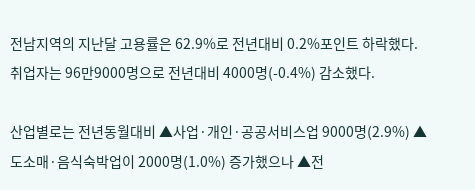전남지역의 지난달 고용률은 62.9%로 전년대비 0.2%포인트 하락했다. 취업자는 96만9000명으로 전년대비 4000명(-0.4%) 감소했다.

산업별로는 전년동월대비 ▲사업·개인·공공서비스업 9000명(2.9%) ▲도소매·음식숙박업이 2000명(1.0%) 증가했으나 ▲전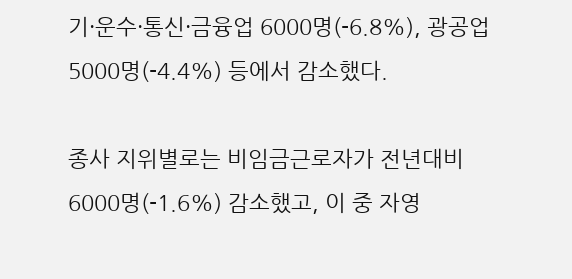기·운수·통신·금융업 6000명(-6.8%), 광공업 5000명(-4.4%) 등에서 감소했다.

종사 지위별로는 비임금근로자가 전년대비 6000명(-1.6%) 감소했고, 이 중 자영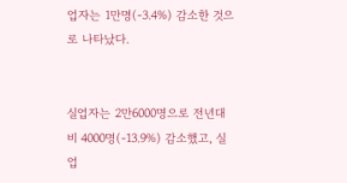업자는 1만명(-3.4%) 감소한 것으로 나타났다.


실업자는 2만6000명으로 전년대비 4000명(-13.9%) 감소했고, 실업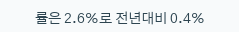률은 2.6%로 전년대비 0.4%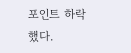포인트 하락했다.